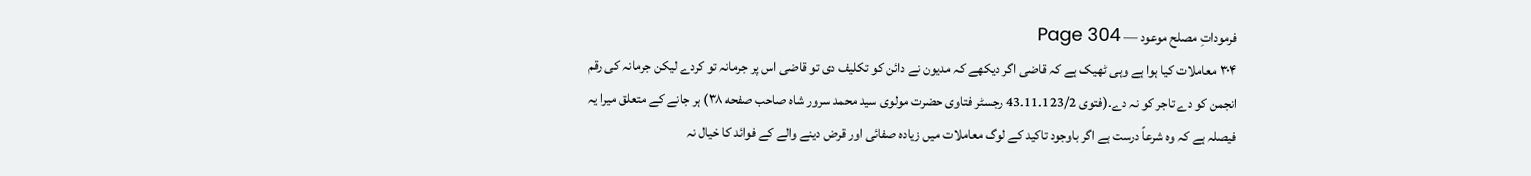فرموداتِ مصلح موعود — Page 304
۳۰۴ معاملات کیا ہوا ہے وہی ٹھیک ہے کہ قاضی اگر دیکھے کہ مدیون نے دائن کو تکلیف دی تو قاضی اس پر جرمانہ تو کردے لیکن جرمانہ کی رقم انجمن کو دے تاجر کو نہ دے۔(فتوی 123/2۔11۔43 رجسٹر فتاوی حضرت مولوی سید محمد سرور شاہ صاحب صفحه ۳۸) ہر جانے کے متعلق میرا یہ فیصلہ ہے کہ وہ شرعاً درست ہے اگر باوجود تاکید کے لوگ معاملات میں زیادہ صفائی اور قرض دینے والے کے فوائد کا خیال نہ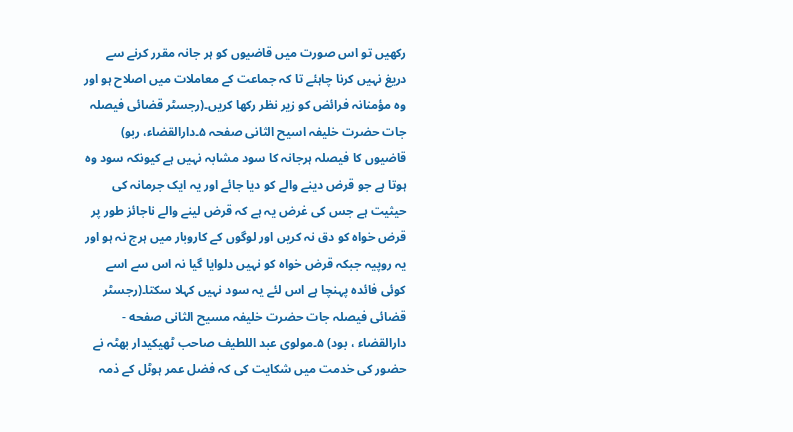رکھیں تو اس صورت میں قاضیوں کو ہر جانہ مقرر کرنے سے دریغ نہیں کرنا چاہئے تا کہ جماعت کے معاملات میں اصلاح ہو اور وہ مؤمنانہ فرائض کو زیر نظر رکھا کریں۔(رجسٹر قضائی فیصلہ جات حضرت خلیفہ اسیح الثانی صفحہ ۵۔دارالقضاء، ربو) قاضیوں کا فیصلہ ہرجانہ کا سود مشابہ نہیں ہے کیونکہ سود وہ ہوتا ہے جو قرض دینے والے کو دیا جائے اور یہ ایک جرمانہ کی حیثیت ہے جس کی غرض یہ ہے کہ قرض لینے والے ناجائز طور پر قرض خواہ کو دق نہ کریں اور لوگوں کے کاروبار میں ہرج نہ ہو اور یہ روپیہ جبکہ قرض خواہ کو نہیں دلوایا گیا نہ اس سے اسے کوئی فائدہ پہنچا ہے اس لئے یہ سود نہیں کہلا سکتا۔(رجسٹر قضائی فیصلہ جات حضرت خلیفہ مسیح الثانی صفحه - دارالقضاء ، بود) ۵۔مولوی عبد اللطیف صاحب ٹھیکیدار بھٹہ نے حضور کی خدمت میں شکایت کی کہ فضل عمر ہوٹل کے ذمہ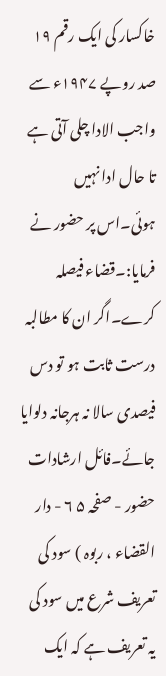خاکسار کی ایک رقم ۱۹ صد روپے ۱۹۴۷ء سے واجب الادا چلی آتی ہے تا حال ادا نہیں ہوئی۔اس پر حضور نے فرمایا:۔قضاء فیصلہ کرے۔اگر ان کا مطالبہ درست ثابت ہو تو دس فیصدی سالا نہ ہرجانہ دلوایا جائے۔فائل ارشادات حضور - صفحہ ۵ ۶ - دار القضاء ، ربوہ ) سود کی تعریف شرع میں سود کی یہ تعریف ہے کہ ایک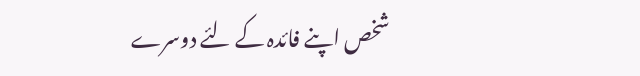شخص اپنے فائدہ کے لئے دوسرے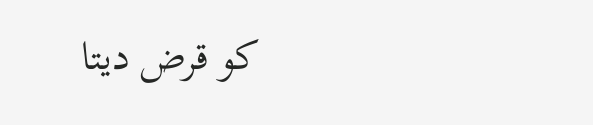کو قرض دیتا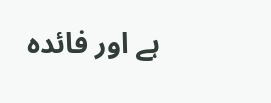ہے اور فائدہ